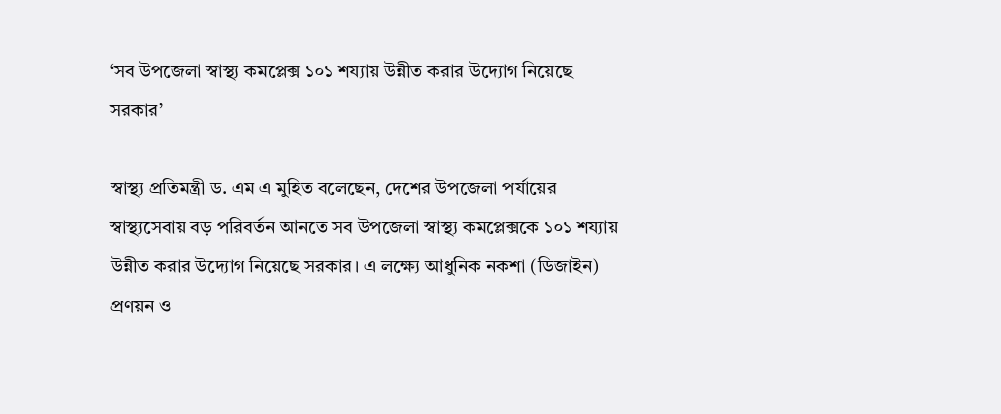‘সব উপজেলা স্বাস্থ্য কমপ্লেক্স ১০১ শয্যায় উন্নীত করার উদ্যোগ নিয়েছে সরকার’

স্বাস্থ্য প্রতিমন্ত্রী ড. এম এ মুহিত বলেছেন, দেশের উপজেলা পর্যায়ের স্বাস্থ্যসেবায় বড় পরিবর্তন আনতে সব উপজেলা স্বাস্থ্য কমপ্লেক্সকে ১০১ শয্যায় উন্নীত করার উদ্যোগ নিয়েছে সরকার। এ লক্ষ্যে আধুনিক নকশা (ডিজাইন) প্রণয়ন ও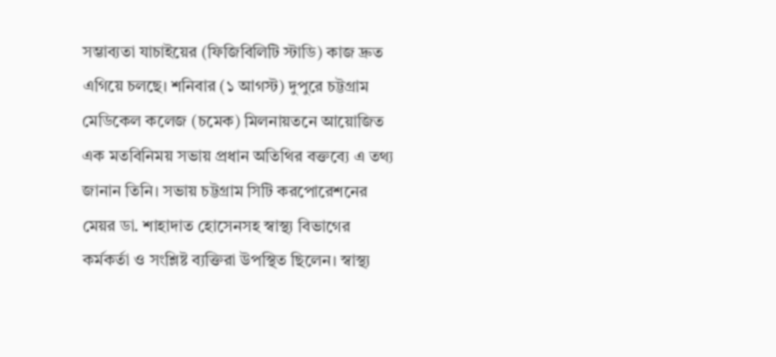সম্ভাব্যতা যাচাইয়ের (ফিজিবিলিটি স্টাডি) কাজ দ্রুত এগিয়ে চলছে। শনিবার (১ আগস্ট) দুপুরে চট্টগ্রাম মেডিকেল কলেজ (চমেক) মিলনায়তনে আয়োজিত এক মতবিনিময় সভায় প্রধান অতিথির বক্তব্যে এ তথ্য জানান তিনি। সভায় চট্টগ্রাম সিটি করপোরেশনের মেয়র ডা. শাহাদাত হোসেনসহ স্বাস্থ্য বিভাগের কর্মকর্তা ও সংশ্লিষ্ট ব্যক্তিরা উপস্থিত ছিলেন। স্বাস্থ্য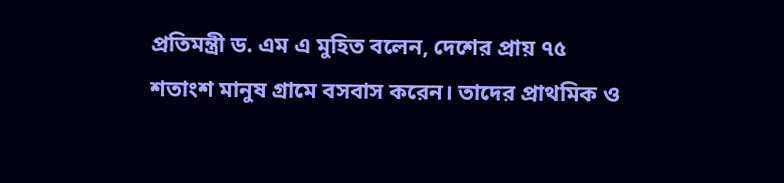প্রতিমন্ত্রী ড. এম এ মুহিত বলেন, দেশের প্রায় ৭৫ শতাংশ মানুষ গ্রামে বসবাস করেন। তাদের প্রাথমিক ও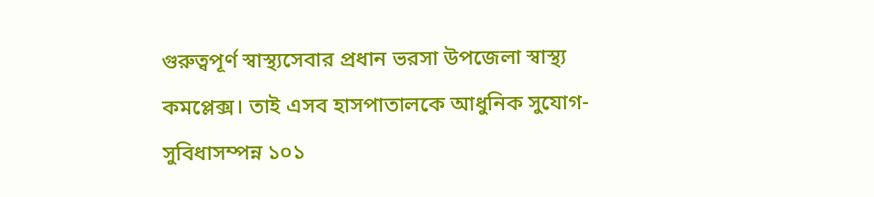গুরুত্বপূর্ণ স্বাস্থ্যসেবার প্রধান ভরসা উপজেলা স্বাস্থ্য কমপ্লেক্স। তাই এসব হাসপাতালকে আধুনিক সুযোগ-সুবিধাসম্পন্ন ১০১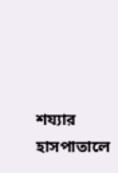শয্যার হাসপাতালে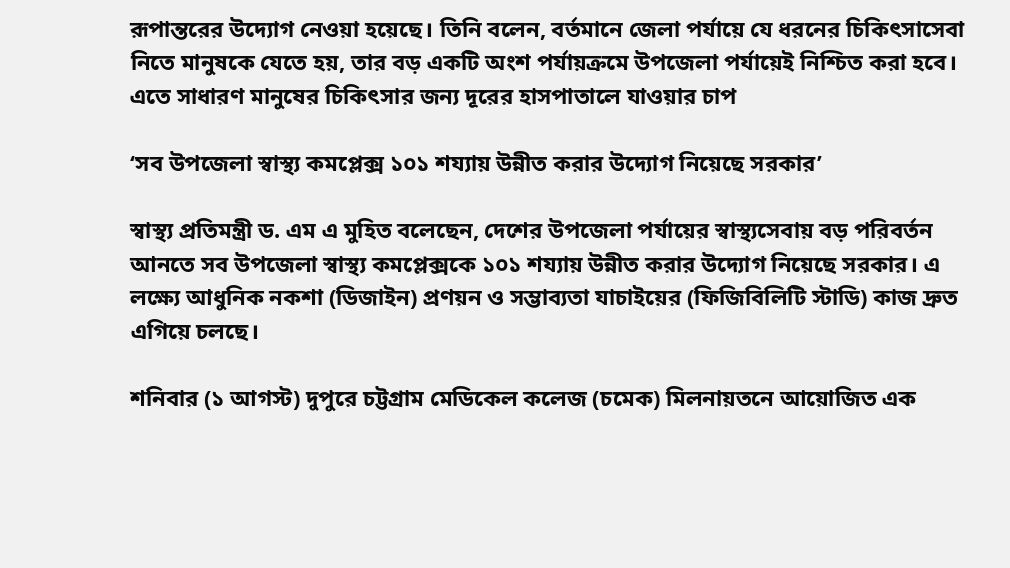রূপান্তরের উদ্যোগ নেওয়া হয়েছে। তিনি বলেন, বর্তমানে জেলা পর্যায়ে যে ধরনের চিকিৎসাসেবা নিতে মানুষকে যেতে হয়, তার বড় একটি অংশ পর্যায়ক্রমে উপজেলা পর্যায়েই নিশ্চিত করা হবে। এতে সাধারণ মানুষের চিকিৎসার জন্য দূরের হাসপাতালে যাওয়ার চাপ

‘সব উপজেলা স্বাস্থ্য কমপ্লেক্স ১০১ শয্যায় উন্নীত করার উদ্যোগ নিয়েছে সরকার’

স্বাস্থ্য প্রতিমন্ত্রী ড. এম এ মুহিত বলেছেন, দেশের উপজেলা পর্যায়ের স্বাস্থ্যসেবায় বড় পরিবর্তন আনতে সব উপজেলা স্বাস্থ্য কমপ্লেক্সকে ১০১ শয্যায় উন্নীত করার উদ্যোগ নিয়েছে সরকার। এ লক্ষ্যে আধুনিক নকশা (ডিজাইন) প্রণয়ন ও সম্ভাব্যতা যাচাইয়ের (ফিজিবিলিটি স্টাডি) কাজ দ্রুত এগিয়ে চলছে।

শনিবার (১ আগস্ট) দুপুরে চট্টগ্রাম মেডিকেল কলেজ (চমেক) মিলনায়তনে আয়োজিত এক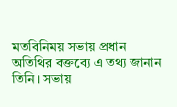মতবিনিময় সভায় প্রধান অতিথির বক্তব্যে এ তথ্য জানান তিনি। সভায়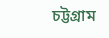চট্টগ্রাম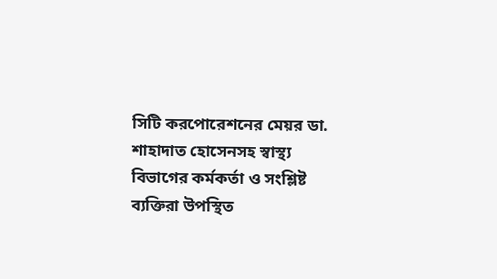সিটি করপোরেশনের মেয়র ডা. শাহাদাত হোসেনসহ স্বাস্থ্য বিভাগের কর্মকর্তা ও সংশ্লিষ্ট ব্যক্তিরা উপস্থিত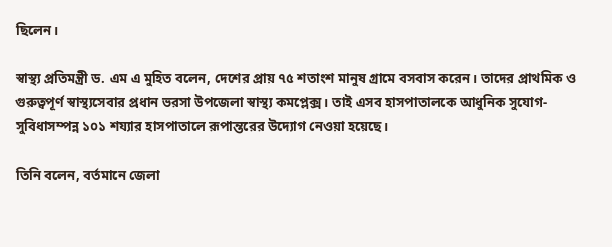ছিলেন।

স্বাস্থ্য প্রতিমন্ত্রী ড. এম এ মুহিত বলেন, দেশের প্রায় ৭৫ শতাংশ মানুষ গ্রামে বসবাস করেন। তাদের প্রাথমিক ও গুরুত্বপূর্ণ স্বাস্থ্যসেবার প্রধান ভরসা উপজেলা স্বাস্থ্য কমপ্লেক্স। তাই এসব হাসপাতালকে আধুনিক সুযোগ-সুবিধাসম্পন্ন ১০১ শয্যার হাসপাতালে রূপান্তরের উদ্যোগ নেওয়া হয়েছে।

তিনি বলেন, বর্তমানে জেলা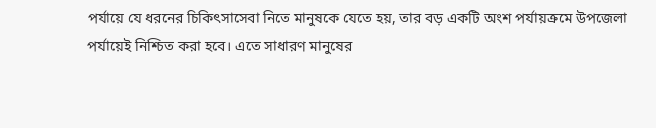পর্যায়ে যে ধরনের চিকিৎসাসেবা নিতে মানুষকে যেতে হয়, তার বড় একটি অংশ পর্যায়ক্রমে উপজেলা পর্যায়েই নিশ্চিত করা হবে। এতে সাধারণ মানুষের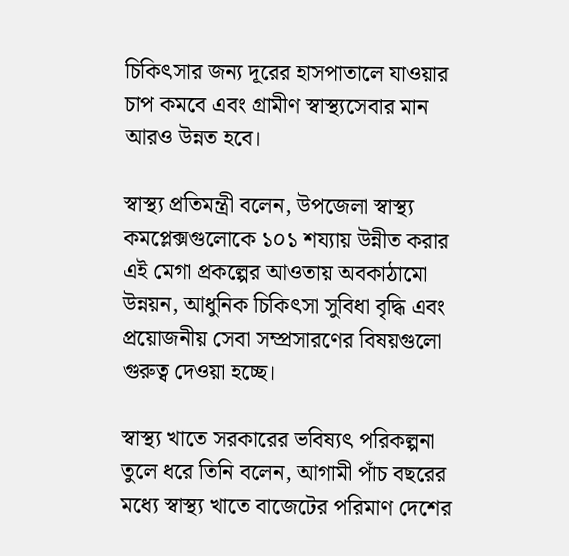চিকিৎসার জন্য দূরের হাসপাতালে যাওয়ার চাপ কমবে এবং গ্রামীণ স্বাস্থ্যসেবার মান আরও উন্নত হবে।

স্বাস্থ্য প্রতিমন্ত্রী বলেন, উপজেলা স্বাস্থ্য কমপ্লেক্সগুলোকে ১০১ শয্যায় উন্নীত করার এই মেগা প্রকল্পের আওতায় অবকাঠামো উন্নয়ন, আধুনিক চিকিৎসা সুবিধা বৃদ্ধি এবং প্রয়োজনীয় সেবা সম্প্রসারণের বিষয়গুলো গুরুত্ব দেওয়া হচ্ছে।

স্বাস্থ্য খাতে সরকারের ভবিষ্যৎ পরিকল্পনা তুলে ধরে তিনি বলেন, আগামী পাঁচ বছরের মধ্যে স্বাস্থ্য খাতে বাজেটের পরিমাণ দেশের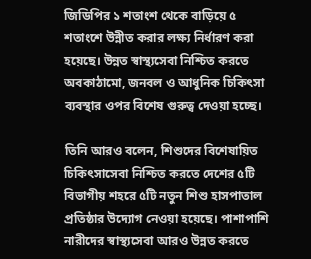জিডিপির ১ শতাংশ থেকে বাড়িয়ে ৫ শতাংশে উন্নীত করার লক্ষ্য নির্ধারণ করা হয়েছে। উন্নত স্বাস্থ্যসেবা নিশ্চিত করতে অবকাঠামো, জনবল ও আধুনিক চিকিৎসা ব্যবস্থার ওপর বিশেষ গুরুত্ব দেওয়া হচ্ছে।

তিনি আরও বলেন, শিশুদের বিশেষায়িত চিকিৎসাসেবা নিশ্চিত করতে দেশের ৫টি বিভাগীয় শহরে ৫টি নতুন শিশু হাসপাতাল প্রতিষ্ঠার উদ্যোগ নেওয়া হয়েছে। পাশাপাশি নারীদের স্বাস্থ্যসেবা আরও উন্নত করতে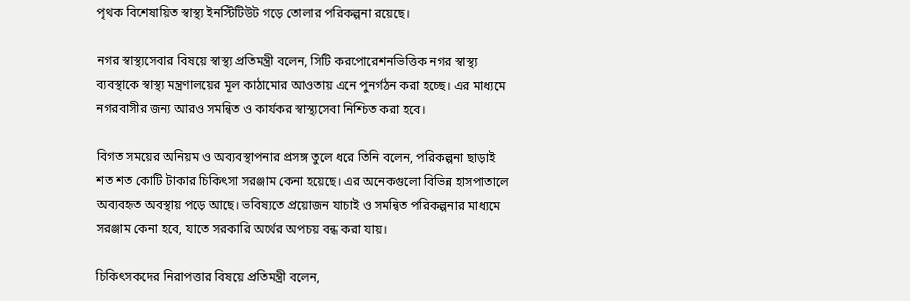পৃথক বিশেষায়িত স্বাস্থ্য ইনস্টিটিউট গড়ে তোলার পরিকল্পনা রয়েছে।

নগর স্বাস্থ্যসেবার বিষয়ে স্বাস্থ্য প্রতিমন্ত্রী বলেন, সিটি করপোরেশনভিত্তিক নগর স্বাস্থ্য ব্যবস্থাকে স্বাস্থ্য মন্ত্রণালয়ের মূল কাঠামোর আওতায় এনে পুনর্গঠন করা হচ্ছে। এর মাধ্যমে নগরবাসীর জন্য আরও সমন্বিত ও কার্যকর স্বাস্থ্যসেবা নিশ্চিত করা হবে।

বিগত সময়ের অনিয়ম ও অব্যবস্থাপনার প্রসঙ্গ তুলে ধরে তিনি বলেন, পরিকল্পনা ছাড়াই শত শত কোটি টাকার চিকিৎসা সরঞ্জাম কেনা হয়েছে। এর অনেকগুলো বিভিন্ন হাসপাতালে অব্যবহৃত অবস্থায় পড়ে আছে। ভবিষ্যতে প্রয়োজন যাচাই ও সমন্বিত পরিকল্পনার মাধ্যমে সরঞ্জাম কেনা হবে, যাতে সরকারি অর্থের অপচয় বন্ধ করা যায়।

চিকিৎসকদের নিরাপত্তার বিষয়ে প্রতিমন্ত্রী বলেন,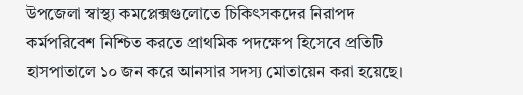উপজেলা স্বাস্থ্য কমপ্লেক্সগুলোতে চিকিৎসকদের নিরাপদ কর্মপরিবেশ নিশ্চিত করতে প্রাথমিক পদক্ষেপ হিসেবে প্রতিটি হাসপাতালে ১০ জন করে আনসার সদস্য মোতায়েন করা হয়েছে।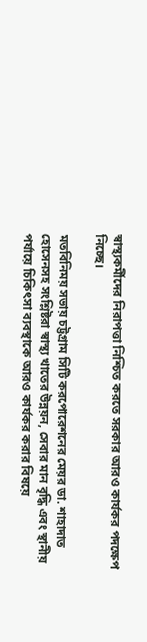স্বাস্থ্যকর্মীদের নিরাপত্তা নিশ্চিত করতে সরকার আরও কার্যকর পদক্ষেপ নিচ্ছে।

মতবিনিময় সভায় চট্টগ্রাম সিটি করপোরেশনের মেয়র ডা. শাহাদাত হোসেনসহ সংশ্লিষ্টরা স্বাস্থ্য খাতের উন্নয়ন, সেবার মান বৃদ্ধি এবং স্থানীয় পর্যায়ে চিকিৎসা ব্যবস্থাকে আরও কার্যকর করার বিষয়ে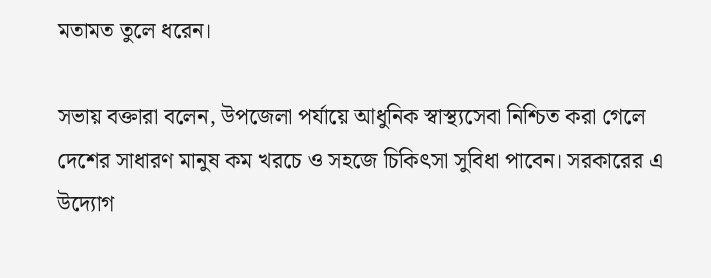মতামত তুলে ধরেন।

সভায় বক্তারা বলেন, উপজেলা পর্যায়ে আধুনিক স্বাস্থ্যসেবা নিশ্চিত করা গেলে দেশের সাধারণ মানুষ কম খরচে ও সহজে চিকিৎসা সুবিধা পাবেন। সরকারের এ উদ্যোগ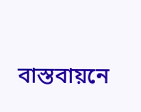বাস্তবায়নে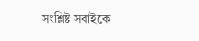সংশ্লিষ্ট সবাইকে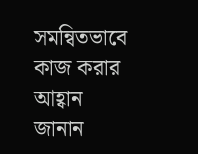সমন্বিতভাবে কাজ করার আহ্বান জানান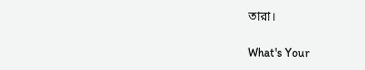তারা।

What's Your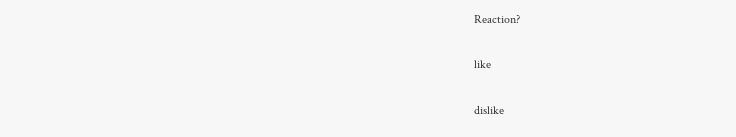Reaction?

like

dislike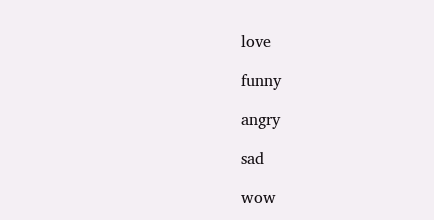love

funny

angry

sad

wow